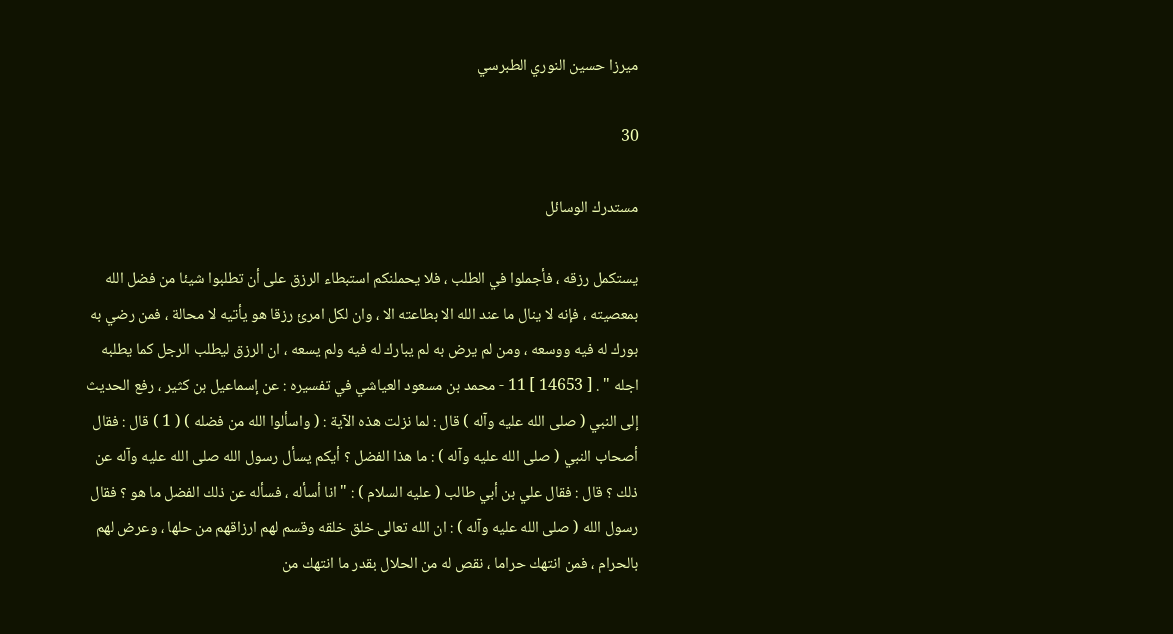ميرزا حسين النوري الطبرسي

30

مستدرك الوسائل

يستكمل رزقه ، فأجملوا في الطلب ، فلا يحملنكم استبطاء الرزق على أن تطلبوا شيئا من فضل الله بمعصيته ، فإنه لا ينال ما عند الله الا بطاعته الا ، وان لكل امرئ رزقا هو يأتيه لا محالة ، فمن رضي به بورك له فيه ووسعه ، ومن لم يرض به لم يبارك له فيه ولم يسعه ، ان الرزق ليطلب الرجل كما يطلبه اجله " . [ 14653 ] 11 - محمد بن مسعود العياشي في تفسيره : عن إسماعيل بن كثير ، رفع الحديث إلى النبي ( صلى الله عليه وآله ) قال : لما نزلت هذه الآية : ( واسألوا الله من فضله ) ( 1 ) قال : فقال أصحاب النبي ( صلى الله عليه وآله ) : ما هذا الفضل ؟ أيكم يسأل رسول الله صلى الله عليه وآله عن ذلك ؟ قال : فقال علي بن أبي طالب ( عليه السلام ) : " انا أسأله ، فسأله عن ذلك الفضل ما هو ؟ فقال رسول الله ( صلى الله عليه وآله ) : ان الله تعالى خلق خلقه وقسم لهم ارزاقهم من حلها ، وعرض لهم بالحرام ، فمن انتهك حراما ، نقص له من الحلال بقدر ما انتهك من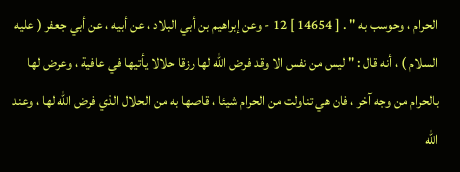الحرام ، وحوسب به " . [ 14654 ] 12 - وعن إبراهيم بن أبي البلاد ، عن أبيه ، عن أبي جعفر ( عليه السلام ) ، أنه قال : " ليس من نفس الا وقد فرض الله لها رزقا حلالا يأتيها في عافية ، وعرض لها بالحرام من وجه آخر ، فان هي تناولت من الحرام شيئا ، قاصها به من الحلال الذي فرض الله لها ، وعند الله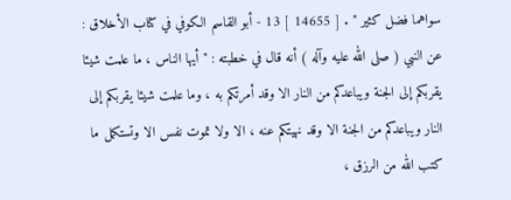سواهما فضل كثير " . [ 14655 ] 13 - أبو القاسم الكوفي في كتاب الأخلاق : عن النبي ( صلى الله عليه وآله ) أنه قال في خطبته : " أيها الناس ، ما علمت شيئا يقربكم إلى الجنة ويباعدكم من النار الا وقد أمرتكم به ، وما علمت شيئا يقربكم إلى النار ويباعدكم من الجنة الا وقد نهيتكم عنه ، الا ولا تموت نفس الا وتستكمل ما كتب الله من الرزق ،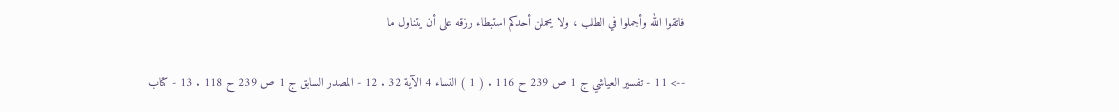فاتقوا الله وأجملوا في الطلب ، ولا يحملن أحدكم استبطاء رزقه على أن يتناول ما

--> 11 - تفسير العياشي ج 1 ص 239 ح 116 . ( 1 ) النساء 4 الآية 32 . 12 - المصدر السابق ج 1 ص 239 ح 118 . 13 - كتاب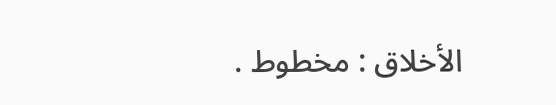الأخلاق : مخطوط .